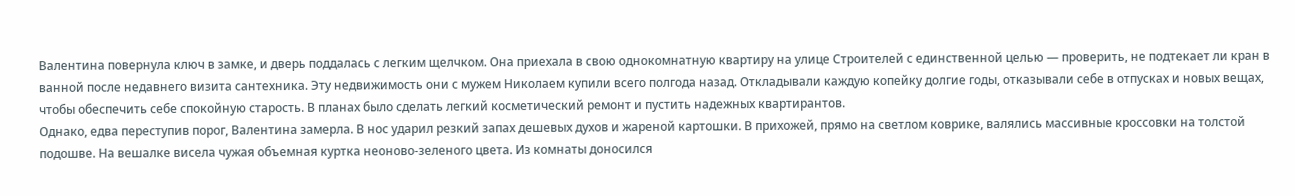Валентина повернула ключ в замке, и дверь поддалась с легким щелчком. Она приехала в свою однокомнатную квартиру на улице Строителей с единственной целью — проверить, не подтекает ли кран в ванной после недавнего визита сантехника. Эту недвижимость они с мужем Николаем купили всего полгода назад. Откладывали каждую копейку долгие годы, отказывали себе в отпусках и новых вещах, чтобы обеспечить себе спокойную старость. В планах было сделать легкий косметический ремонт и пустить надежных квартирантов.
Однако, едва переступив порог, Валентина замерла. В нос ударил резкий запах дешевых духов и жареной картошки. В прихожей, прямо на светлом коврике, валялись массивные кроссовки на толстой подошве. На вешалке висела чужая объемная куртка неоново-зеленого цвета. Из комнаты доносился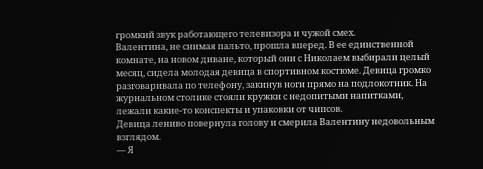громкий звук работающего телевизора и чужой смех.
Валентина, не снимая пальто, прошла вперед. В ее единственной комнате, на новом диване, который они с Николаем выбирали целый месяц, сидела молодая девица в спортивном костюме. Девица громко разговаривала по телефону, закинув ноги прямо на подлокотник. На журнальном столике стояли кружки с недопитыми напитками, лежали какие-то конспекты и упаковки от чипсов.
Девица лениво повернула голову и смерила Валентину недовольным взглядом.
— Я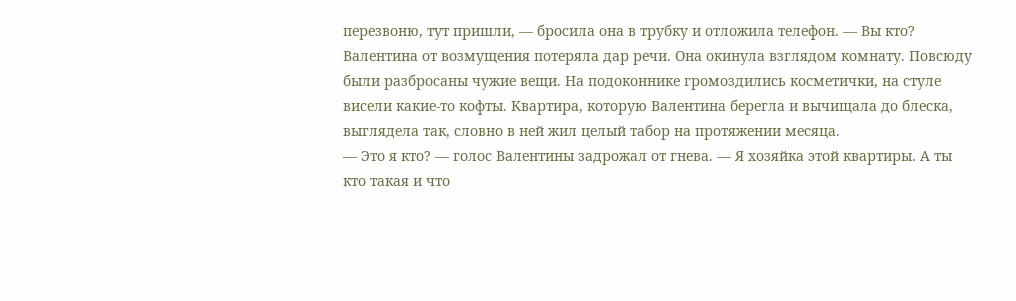перезвоню, тут пришли, — бросила она в трубку и отложила телефон. — Вы кто?
Валентина от возмущения потеряла дар речи. Она окинула взглядом комнату. Повсюду были разбросаны чужие вещи. На подоконнике громоздились косметички, на стуле висели какие-то кофты. Квартира, которую Валентина берегла и вычищала до блеска, выглядела так, словно в ней жил целый табор на протяжении месяца.
— Это я кто? — голос Валентины задрожал от гнева. — Я хозяйка этой квартиры. А ты кто такая и что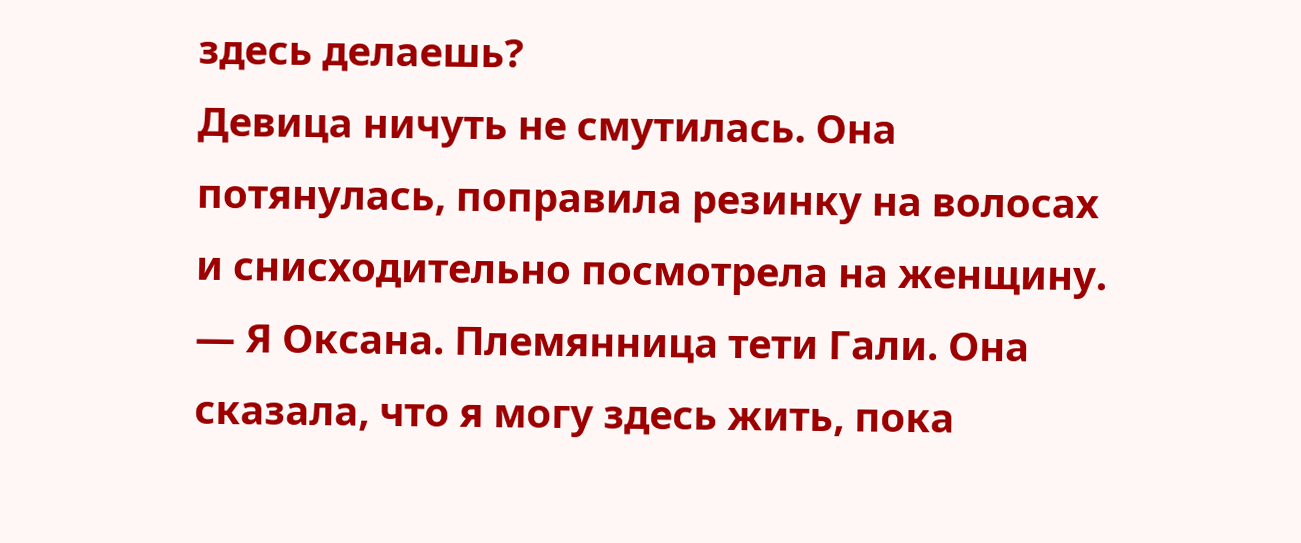здесь делаешь?
Девица ничуть не смутилась. Она потянулась, поправила резинку на волосах и снисходительно посмотрела на женщину.
— Я Оксана. Племянница тети Гали. Она сказала, что я могу здесь жить, пока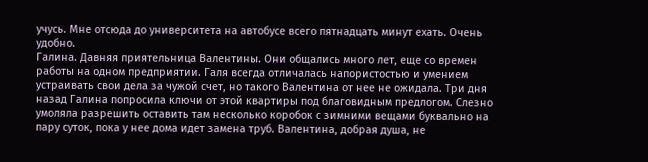учусь. Мне отсюда до университета на автобусе всего пятнадцать минут ехать. Очень удобно.
Галина. Давняя приятельница Валентины. Они общались много лет, еще со времен работы на одном предприятии. Галя всегда отличалась напористостью и умением устраивать свои дела за чужой счет, но такого Валентина от нее не ожидала. Три дня назад Галина попросила ключи от этой квартиры под благовидным предлогом. Слезно умоляла разрешить оставить там несколько коробок с зимними вещами буквально на пару суток, пока у нее дома идет замена труб. Валентина, добрая душа, не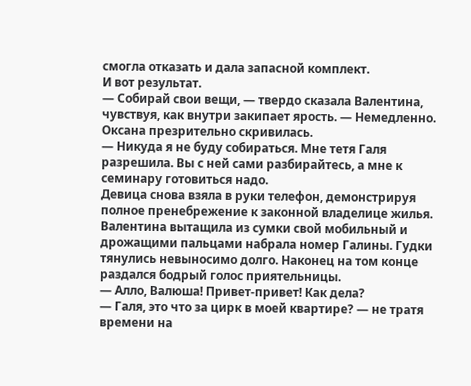смогла отказать и дала запасной комплект.
И вот результат.
— Собирай свои вещи, — твердо сказала Валентина, чувствуя, как внутри закипает ярость. — Немедленно.
Оксана презрительно скривилась.
— Никуда я не буду собираться. Мне тетя Галя разрешила. Вы с ней сами разбирайтесь, а мне к семинару готовиться надо.
Девица снова взяла в руки телефон, демонстрируя полное пренебрежение к законной владелице жилья. Валентина вытащила из сумки свой мобильный и дрожащими пальцами набрала номер Галины. Гудки тянулись невыносимо долго. Наконец на том конце раздался бодрый голос приятельницы.
— Алло, Валюша! Привет-привет! Как дела?
— Галя, это что за цирк в моей квартире? — не тратя времени на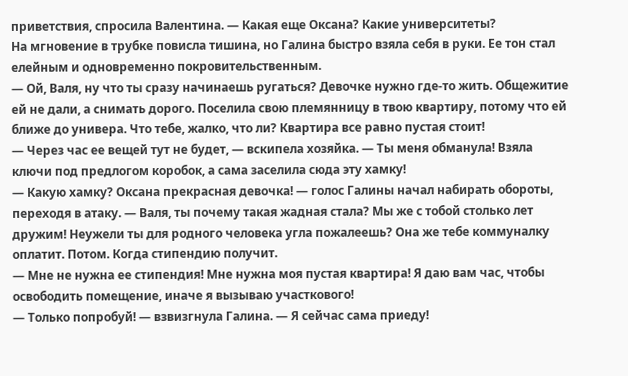приветствия, спросила Валентина. — Какая еще Оксана? Какие университеты?
На мгновение в трубке повисла тишина, но Галина быстро взяла себя в руки. Ее тон стал елейным и одновременно покровительственным.
— Ой, Валя, ну что ты сразу начинаешь ругаться? Девочке нужно где-то жить. Общежитие ей не дали, а снимать дорого. Поселила свою племянницу в твою квартиру, потому что ей ближе до универа. Что тебе, жалко, что ли? Квартира все равно пустая стоит!
— Через час ее вещей тут не будет, — вскипела хозяйка. — Ты меня обманула! Взяла ключи под предлогом коробок, а сама заселила сюда эту хамку!
— Какую хамку? Оксана прекрасная девочка! — голос Галины начал набирать обороты, переходя в атаку. — Валя, ты почему такая жадная стала? Мы же с тобой столько лет дружим! Неужели ты для родного человека угла пожалеешь? Она же тебе коммуналку оплатит. Потом. Когда стипендию получит.
— Мне не нужна ее стипендия! Мне нужна моя пустая квартира! Я даю вам час, чтобы освободить помещение, иначе я вызываю участкового!
— Только попробуй! — взвизгнула Галина. — Я сейчас сама приеду!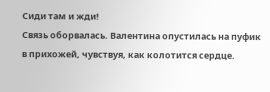Сиди там и жди!
Связь оборвалась. Валентина опустилась на пуфик в прихожей, чувствуя, как колотится сердце.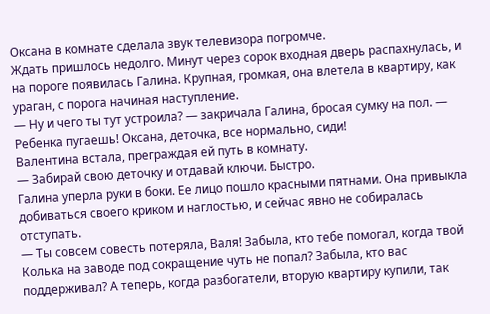Оксана в комнате сделала звук телевизора погромче.
Ждать пришлось недолго. Минут через сорок входная дверь распахнулась, и на пороге появилась Галина. Крупная, громкая, она влетела в квартиру, как ураган, с порога начиная наступление.
— Ну и чего ты тут устроила? — закричала Галина, бросая сумку на пол. — Ребенка пугаешь! Оксана, деточка, все нормально, сиди!
Валентина встала, преграждая ей путь в комнату.
— Забирай свою деточку и отдавай ключи. Быстро.
Галина уперла руки в боки. Ее лицо пошло красными пятнами. Она привыкла добиваться своего криком и наглостью, и сейчас явно не собиралась отступать.
— Ты совсем совесть потеряла, Валя! Забыла, кто тебе помогал, когда твой Колька на заводе под сокращение чуть не попал? Забыла, кто вас поддерживал? А теперь, когда разбогатели, вторую квартиру купили, так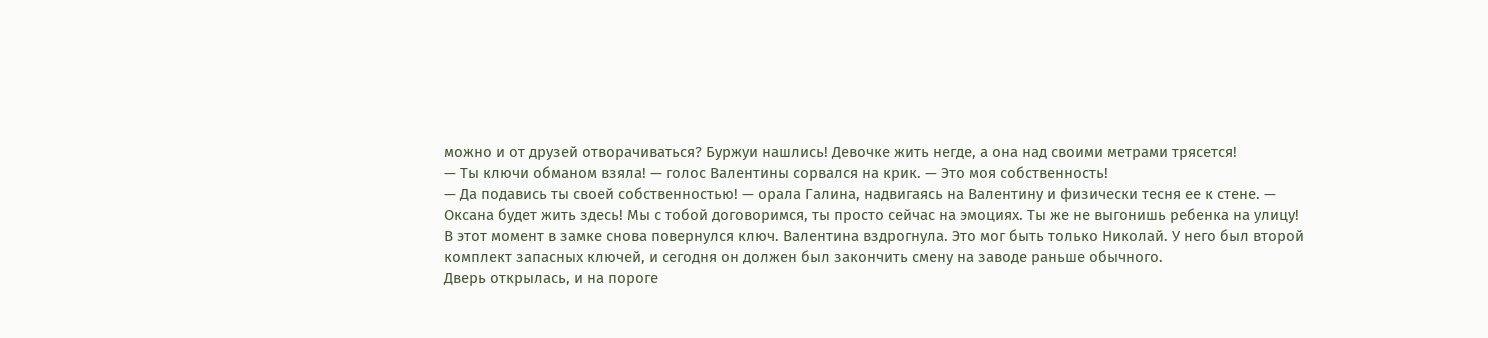можно и от друзей отворачиваться? Буржуи нашлись! Девочке жить негде, а она над своими метрами трясется!
— Ты ключи обманом взяла! — голос Валентины сорвался на крик. — Это моя собственность!
— Да подавись ты своей собственностью! — орала Галина, надвигаясь на Валентину и физически тесня ее к стене. — Оксана будет жить здесь! Мы с тобой договоримся, ты просто сейчас на эмоциях. Ты же не выгонишь ребенка на улицу!
В этот момент в замке снова повернулся ключ. Валентина вздрогнула. Это мог быть только Николай. У него был второй комплект запасных ключей, и сегодня он должен был закончить смену на заводе раньше обычного.
Дверь открылась, и на пороге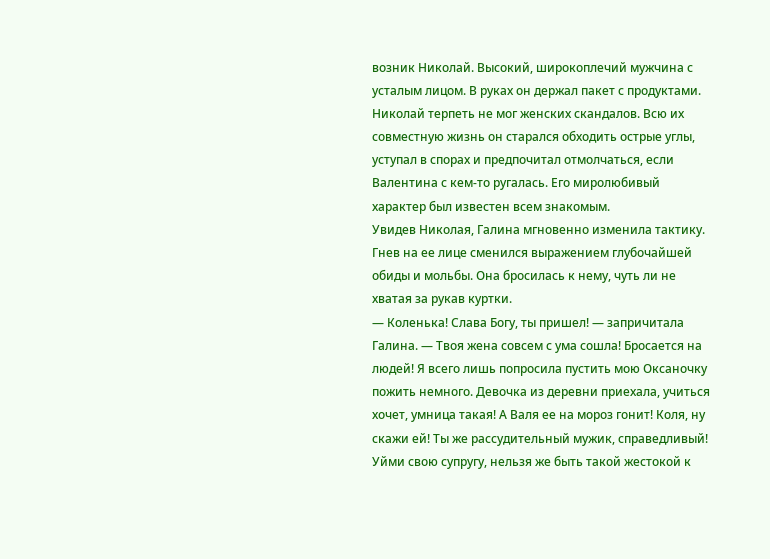возник Николай. Высокий, широкоплечий мужчина с усталым лицом. В руках он держал пакет с продуктами. Николай терпеть не мог женских скандалов. Всю их совместную жизнь он старался обходить острые углы, уступал в спорах и предпочитал отмолчаться, если Валентина с кем-то ругалась. Его миролюбивый характер был известен всем знакомым.
Увидев Николая, Галина мгновенно изменила тактику. Гнев на ее лице сменился выражением глубочайшей обиды и мольбы. Она бросилась к нему, чуть ли не хватая за рукав куртки.
— Коленька! Слава Богу, ты пришел! — запричитала Галина. — Твоя жена совсем с ума сошла! Бросается на людей! Я всего лишь попросила пустить мою Оксаночку пожить немного. Девочка из деревни приехала, учиться хочет, умница такая! А Валя ее на мороз гонит! Коля, ну скажи ей! Ты же рассудительный мужик, справедливый! Уйми свою супругу, нельзя же быть такой жестокой к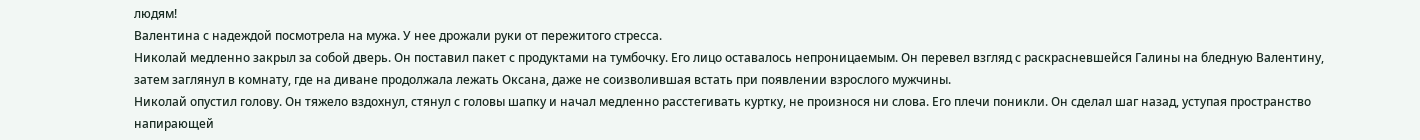людям!
Валентина с надеждой посмотрела на мужа. У нее дрожали руки от пережитого стресса.
Николай медленно закрыл за собой дверь. Он поставил пакет с продуктами на тумбочку. Его лицо оставалось непроницаемым. Он перевел взгляд с раскрасневшейся Галины на бледную Валентину, затем заглянул в комнату, где на диване продолжала лежать Оксана, даже не соизволившая встать при появлении взрослого мужчины.
Николай опустил голову. Он тяжело вздохнул, стянул с головы шапку и начал медленно расстегивать куртку, не произнося ни слова. Его плечи поникли. Он сделал шаг назад, уступая пространство напирающей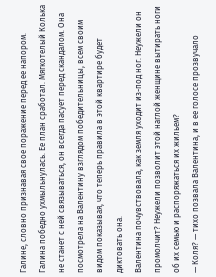Галине, словно признавая свое поражение перед ее напором.
Галина победно ухмыльнулась. Ее план сработал. Мягкотелый Колька не станет с ней связываться, он всегда пасует перед скандалом. Она посмотрела на Валентину взглядом победительницы, всем своим видом показывая, что теперь правила в этой квартире будет диктовать она.
Валентина почувствовала, как земля уходит из-под ног. Неужели он промолчит? Неужели позволит этой наглой женщине вытирать ноги об их семью и распоряжаться их жильем?
— Коля? — тихо позвала Валентина, и в ее голосе прозвучало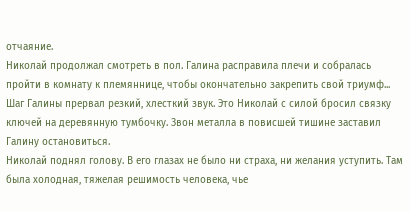отчаяние.
Николай продолжал смотреть в пол. Галина расправила плечи и собралась пройти в комнату к племяннице, чтобы окончательно закрепить свой триумф...
Шаг Галины прервал резкий, хлесткий звук. Это Николай с силой бросил связку ключей на деревянную тумбочку. Звон металла в повисшей тишине заставил Галину остановиться.
Николай поднял голову. В его глазах не было ни страха, ни желания уступить. Там была холодная, тяжелая решимость человека, чье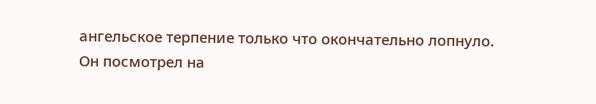ангельское терпение только что окончательно лопнуло.
Он посмотрел на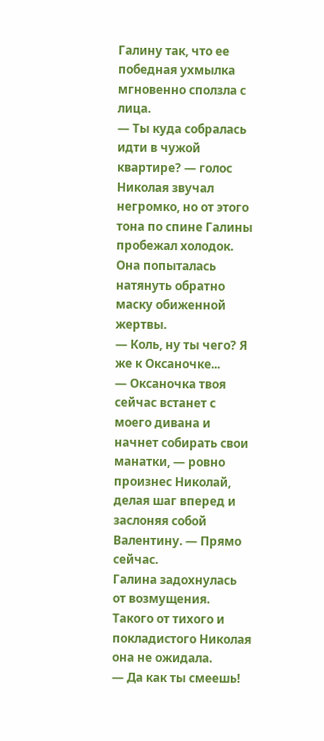Галину так, что ее победная ухмылка мгновенно сползла с лица.
— Ты куда собралась идти в чужой квартире? — голос Николая звучал негромко, но от этого тона по спине Галины пробежал холодок.
Она попыталась натянуть обратно маску обиженной жертвы.
— Коль, ну ты чего? Я же к Оксаночке...
— Оксаночка твоя сейчас встанет с моего дивана и начнет собирать свои манатки, — ровно произнес Николай, делая шаг вперед и заслоняя собой Валентину. — Прямо сейчас.
Галина задохнулась от возмущения. Такого от тихого и покладистого Николая она не ожидала.
— Да как ты смеешь!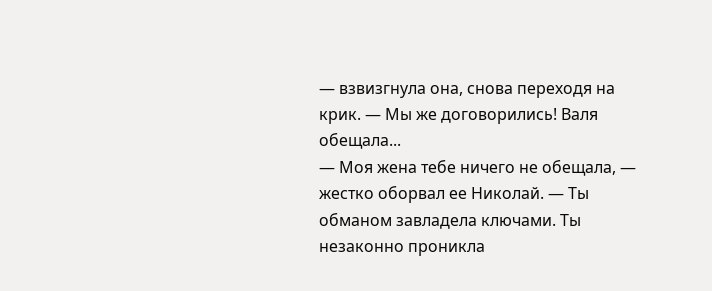— взвизгнула она, снова переходя на крик. — Мы же договорились! Валя обещала...
— Моя жена тебе ничего не обещала, — жестко оборвал ее Николай. — Ты обманом завладела ключами. Ты незаконно проникла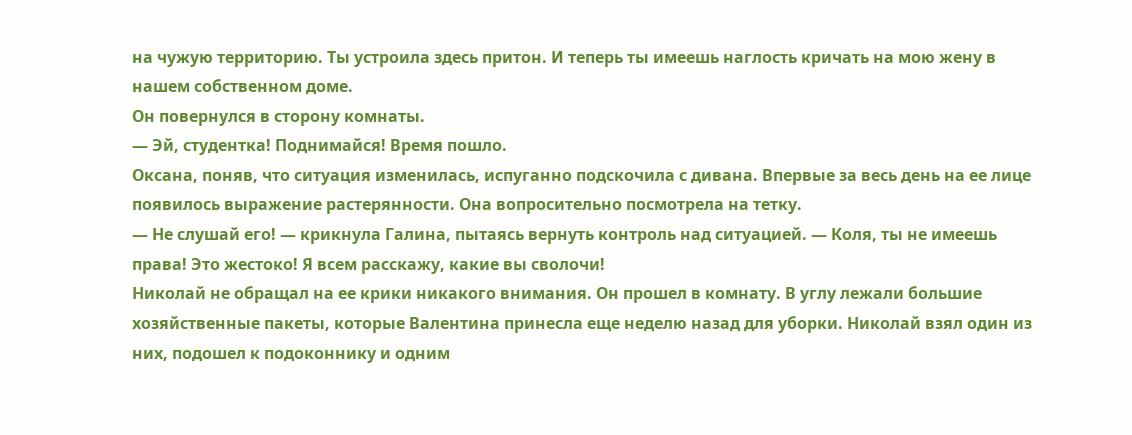на чужую территорию. Ты устроила здесь притон. И теперь ты имеешь наглость кричать на мою жену в нашем собственном доме.
Он повернулся в сторону комнаты.
— Эй, студентка! Поднимайся! Время пошло.
Оксана, поняв, что ситуация изменилась, испуганно подскочила с дивана. Впервые за весь день на ее лице появилось выражение растерянности. Она вопросительно посмотрела на тетку.
— Не слушай его! — крикнула Галина, пытаясь вернуть контроль над ситуацией. — Коля, ты не имеешь права! Это жестоко! Я всем расскажу, какие вы сволочи!
Николай не обращал на ее крики никакого внимания. Он прошел в комнату. В углу лежали большие хозяйственные пакеты, которые Валентина принесла еще неделю назад для уборки. Николай взял один из них, подошел к подоконнику и одним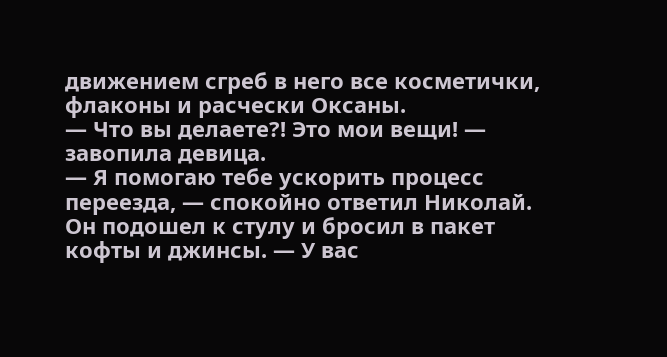движением сгреб в него все косметички, флаконы и расчески Оксаны.
— Что вы делаете?! Это мои вещи! — завопила девица.
— Я помогаю тебе ускорить процесс переезда, — спокойно ответил Николай. Он подошел к стулу и бросил в пакет кофты и джинсы. — У вас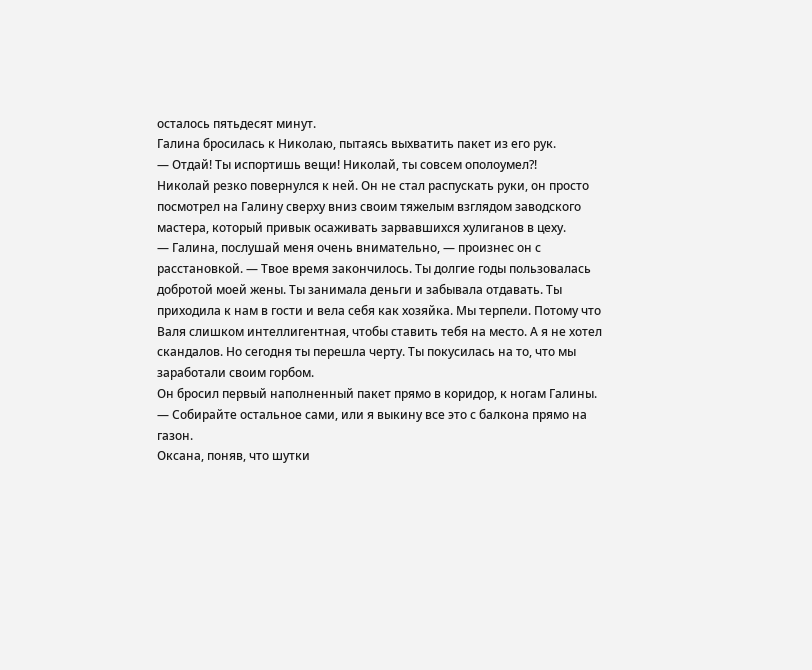осталось пятьдесят минут.
Галина бросилась к Николаю, пытаясь выхватить пакет из его рук.
— Отдай! Ты испортишь вещи! Николай, ты совсем ополоумел?!
Николай резко повернулся к ней. Он не стал распускать руки, он просто посмотрел на Галину сверху вниз своим тяжелым взглядом заводского мастера, который привык осаживать зарвавшихся хулиганов в цеху.
— Галина, послушай меня очень внимательно, — произнес он с расстановкой. — Твое время закончилось. Ты долгие годы пользовалась добротой моей жены. Ты занимала деньги и забывала отдавать. Ты приходила к нам в гости и вела себя как хозяйка. Мы терпели. Потому что Валя слишком интеллигентная, чтобы ставить тебя на место. А я не хотел скандалов. Но сегодня ты перешла черту. Ты покусилась на то, что мы заработали своим горбом.
Он бросил первый наполненный пакет прямо в коридор, к ногам Галины.
— Собирайте остальное сами, или я выкину все это с балкона прямо на газон.
Оксана, поняв, что шутки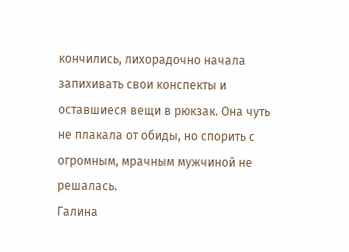кончились, лихорадочно начала запихивать свои конспекты и оставшиеся вещи в рюкзак. Она чуть не плакала от обиды, но спорить с огромным, мрачным мужчиной не решалась.
Галина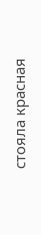стояла красная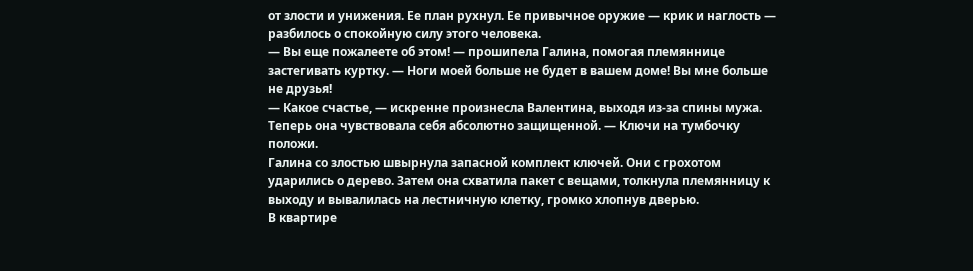от злости и унижения. Ее план рухнул. Ее привычное оружие — крик и наглость — разбилось о спокойную силу этого человека.
— Вы еще пожалеете об этом! — прошипела Галина, помогая племяннице застегивать куртку. — Ноги моей больше не будет в вашем доме! Вы мне больше не друзья!
— Какое счастье, — искренне произнесла Валентина, выходя из-за спины мужа. Теперь она чувствовала себя абсолютно защищенной. — Ключи на тумбочку положи.
Галина со злостью швырнула запасной комплект ключей. Они с грохотом ударились о дерево. Затем она схватила пакет с вещами, толкнула племянницу к выходу и вывалилась на лестничную клетку, громко хлопнув дверью.
В квартире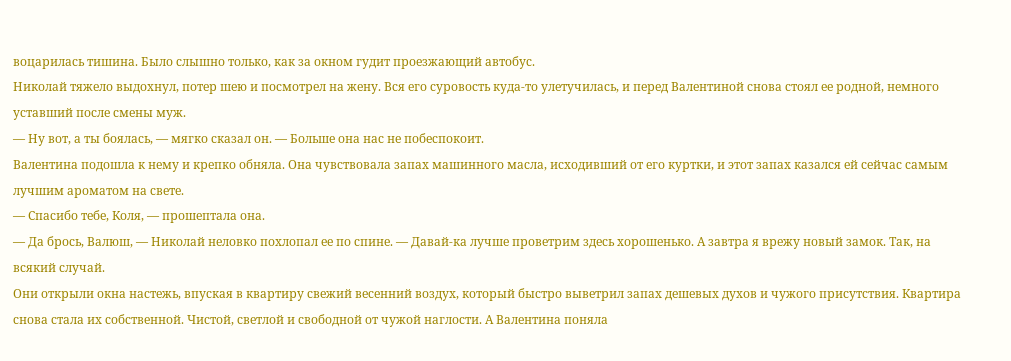воцарилась тишина. Было слышно только, как за окном гудит проезжающий автобус.
Николай тяжело выдохнул, потер шею и посмотрел на жену. Вся его суровость куда-то улетучилась, и перед Валентиной снова стоял ее родной, немного уставший после смены муж.
— Ну вот, а ты боялась, — мягко сказал он. — Больше она нас не побеспокоит.
Валентина подошла к нему и крепко обняла. Она чувствовала запах машинного масла, исходивший от его куртки, и этот запах казался ей сейчас самым лучшим ароматом на свете.
— Спасибо тебе, Коля, — прошептала она.
— Да брось, Валюш, — Николай неловко похлопал ее по спине. — Давай-ка лучше проветрим здесь хорошенько. А завтра я врежу новый замок. Так, на всякий случай.
Они открыли окна настежь, впуская в квартиру свежий весенний воздух, который быстро выветрил запах дешевых духов и чужого присутствия. Квартира снова стала их собственной. Чистой, светлой и свободной от чужой наглости. А Валентина поняла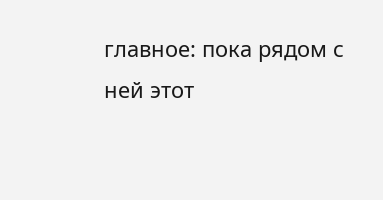главное: пока рядом с ней этот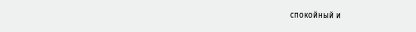спокойный и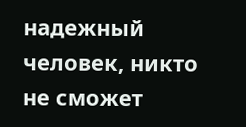надежный человек, никто не сможет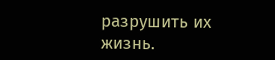разрушить их жизнь.